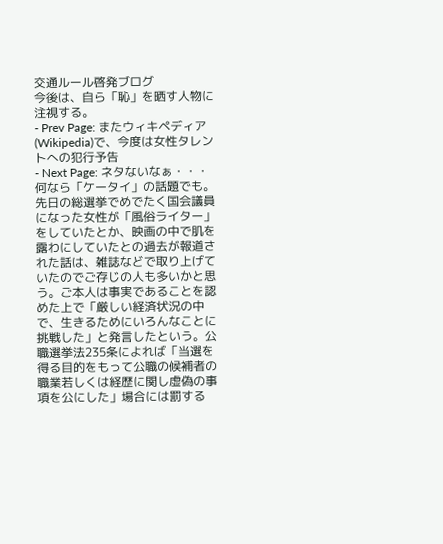交通ルール啓発ブログ
今後は、自ら「恥」を晒す人物に注視する。
- Prev Page: またウィキペディア(Wikipedia)で、今度は女性タレントへの犯行予告
- Next Page: ネタないなぁ・・・何なら「ケータイ」の話題でも。
先日の総選挙でめでたく国会議員になった女性が「風俗ライター」をしていたとか、映画の中で肌を露わにしていたとの過去が報道された話は、雑誌などで取り上げていたのでご存じの人も多いかと思う。ご本人は事実であることを認めた上で「厳しい経済状況の中で、生きるためにいろんなことに挑戦した」と発言したという。公職選挙法235条によれば「当選を得る目的をもって公職の候補者の職業若しくは経歴に関し虚偽の事項を公にした」場合には罰する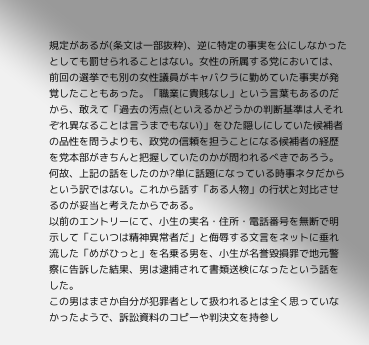規定があるが(条文は一部抜粋)、逆に特定の事実を公にしなかったとしても罰せられることはない。女性の所属する党においては、前回の選挙でも別の女性議員がキャバクラに勤めていた事実が発覚したこともあった。「職業に貴賎なし」という言葉もあるのだから、敢えて「過去の汚点(といえるかどうかの判断基準は人それぞれ異なることは言うまでもない)」をひた隠しにしていた候補者の品性を問うよりも、政党の信頼を担うことになる候補者の経歴を党本部がきちんと把握していたのかが問われるべきであろう。
何故、上記の話をしたのか?単に話題になっている時事ネタだからという訳ではない。これから話す「ある人物」の行状と対比させるのが妥当と考えたからである。
以前のエントリーにて、小生の実名・住所・電話番号を無断で明示して「こいつは精神異常者だ」と侮辱する文言をネットに垂れ流した「めがひっと」を名乗る男を、小生が名誉毀損罪で地元警察に告訴した結果、男は逮捕されて書類送検になったという話をした。
この男はまさか自分が犯罪者として扱われるとは全く思っていなかったようで、訴訟資料のコピーや判決文を持参し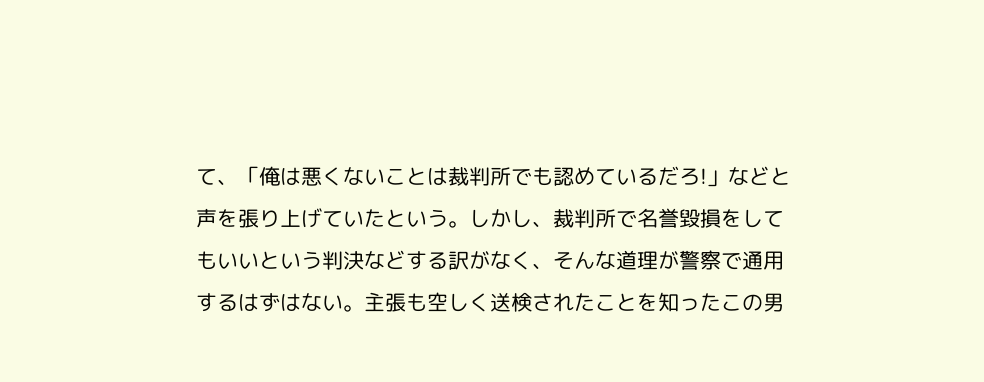て、「俺は悪くないことは裁判所でも認めているだろ!」などと声を張り上げていたという。しかし、裁判所で名誉毀損をしてもいいという判決などする訳がなく、そんな道理が警察で通用するはずはない。主張も空しく送検されたことを知ったこの男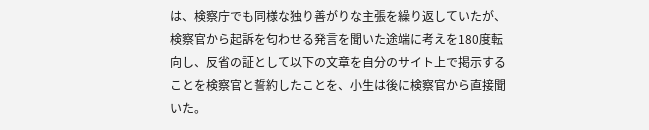は、検察庁でも同様な独り善がりな主張を繰り返していたが、検察官から起訴を匂わせる発言を聞いた途端に考えを180度転向し、反省の証として以下の文章を自分のサイト上で掲示することを検察官と誓約したことを、小生は後に検察官から直接聞いた。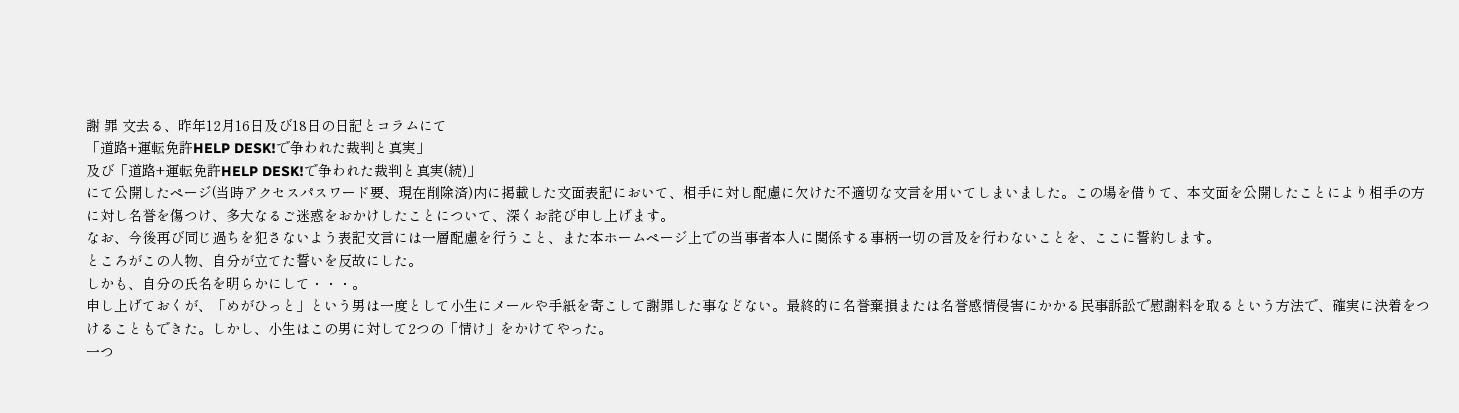謝 罪 文去る、昨年12月16日及び18日の日記とコラムにて
「道路+運転免許HELP DESK!で争われた裁判と真実」
及び「道路+運転免許HELP DESK!で争われた裁判と真実(続)」
にて公開したページ(当時アクセスパスワード要、現在削除済)内に掲載した文面表記において、相手に対し配慮に欠けた不適切な文言を用いてしまいました。この場を借りて、本文面を公開したことにより相手の方に対し名誉を傷つけ、多大なるご迷惑をおかけしたことについて、深くお詫び申し上げます。
なお、今後再び同じ過ちを犯さないよう表記文言には一層配慮を行うこと、また本ホームページ上での当事者本人に関係する事柄一切の言及を行わないことを、ここに誓約します。
ところがこの人物、自分が立てた誓いを反故にした。
しかも、自分の氏名を明らかにして・・・。
申し上げておくが、「めがひっと」という男は一度として小生にメールや手紙を寄こして謝罪した事などない。最終的に名誉棄損または名誉感情侵害にかかる民事訴訟で慰謝料を取るという方法で、確実に決着をつけることもできた。しかし、小生はこの男に対して2つの「情け」をかけてやった。
一つ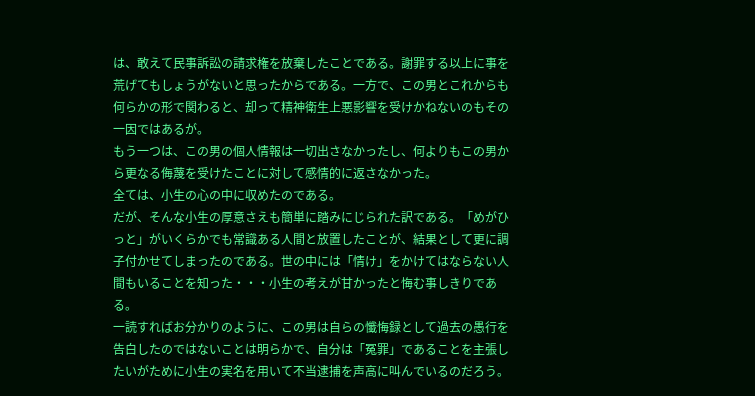は、敢えて民事訴訟の請求権を放棄したことである。謝罪する以上に事を荒げてもしょうがないと思ったからである。一方で、この男とこれからも何らかの形で関わると、却って精神衛生上悪影響を受けかねないのもその一因ではあるが。
もう一つは、この男の個人情報は一切出さなかったし、何よりもこの男から更なる侮蔑を受けたことに対して感情的に返さなかった。
全ては、小生の心の中に収めたのである。
だが、そんな小生の厚意さえも簡単に踏みにじられた訳である。「めがひっと」がいくらかでも常識ある人間と放置したことが、結果として更に調子付かせてしまったのである。世の中には「情け」をかけてはならない人間もいることを知った・・・小生の考えが甘かったと悔む事しきりである。
一読すればお分かりのように、この男は自らの懺悔録として過去の愚行を告白したのではないことは明らかで、自分は「冤罪」であることを主張したいがために小生の実名を用いて不当逮捕を声高に叫んでいるのだろう。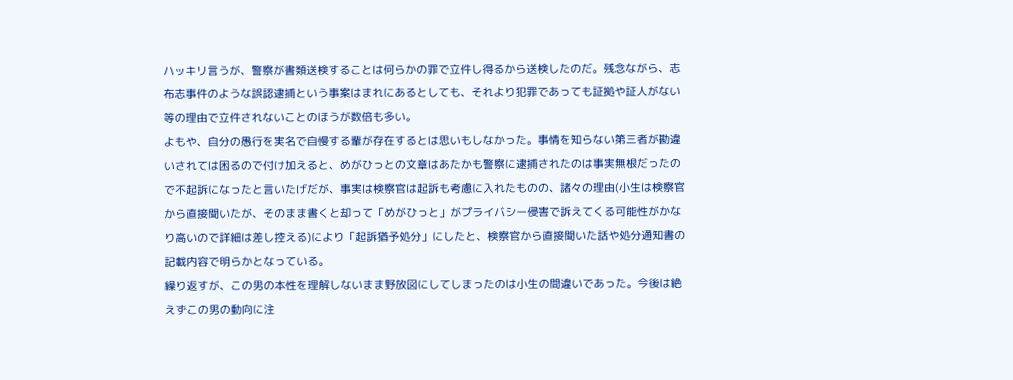ハッキリ言うが、警察が書類送検することは何らかの罪で立件し得るから送検したのだ。残念ながら、志布志事件のような誤認逮捕という事案はまれにあるとしても、それより犯罪であっても証拠や証人がない等の理由で立件されないことのほうが数倍も多い。
よもや、自分の愚行を実名で自慢する輩が存在するとは思いもしなかった。事情を知らない第三者が勘違いされては困るので付け加えると、めがひっとの文章はあたかも警察に逮捕されたのは事実無根だったので不起訴になったと言いたげだが、事実は検察官は起訴も考慮に入れたものの、諸々の理由(小生は検察官から直接聞いたが、そのまま書くと却って「めがひっと」がプライバシー侵害で訴えてくる可能性がかなり高いので詳細は差し控える)により「起訴猶予処分」にしたと、検察官から直接聞いた話や処分通知書の記載内容で明らかとなっている。
繰り返すが、この男の本性を理解しないまま野放図にしてしまったのは小生の間違いであった。今後は絶えずこの男の動向に注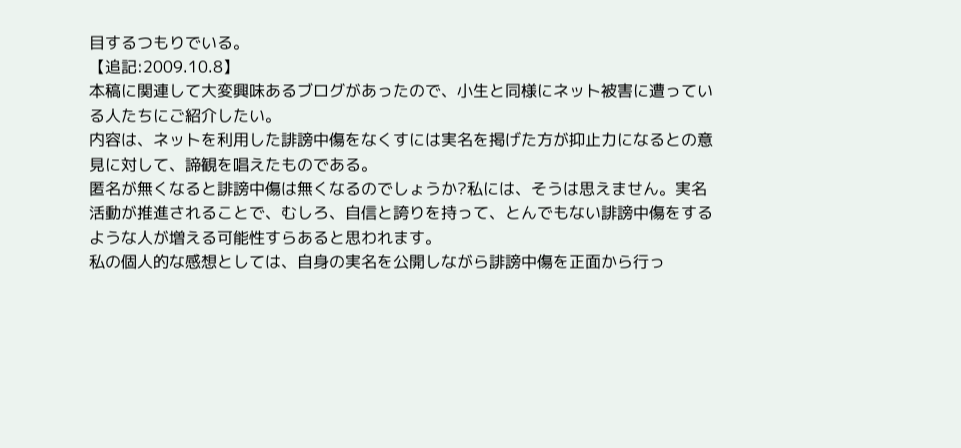目するつもりでいる。
【追記:2009.10.8】
本稿に関連して大変興味あるブログがあったので、小生と同様にネット被害に遭っている人たちにご紹介したい。
内容は、ネットを利用した誹謗中傷をなくすには実名を掲げた方が抑止力になるとの意見に対して、諦観を唱えたものである。
匿名が無くなると誹謗中傷は無くなるのでしょうか?私には、そうは思えません。実名活動が推進されることで、むしろ、自信と誇りを持って、とんでもない誹謗中傷をするような人が増える可能性すらあると思われます。
私の個人的な感想としては、自身の実名を公開しながら誹謗中傷を正面から行っ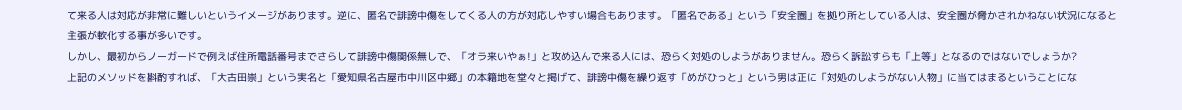て来る人は対応が非常に難しいというイメージがあります。逆に、匿名で誹謗中傷をしてくる人の方が対応しやすい場合もあります。「匿名である」という「安全圏」を拠り所としている人は、安全圏が脅かされかねない状況になると主張が軟化する事が多いです。
しかし、最初からノーガードで例えば住所電話番号までさらして誹謗中傷関係無しで、「オラ来いやぁ!」と攻め込んで来る人には、恐らく対処のしようがありません。恐らく訴訟すらも「上等」となるのではないでしょうか?
上記のメソッドを斟酌すれば、「大古田崇」という実名と「愛知県名古屋市中川区中郷」の本籍地を堂々と掲げて、誹謗中傷を繰り返す「めがひっと」という男は正に「対処のしようがない人物」に当てはまるということにな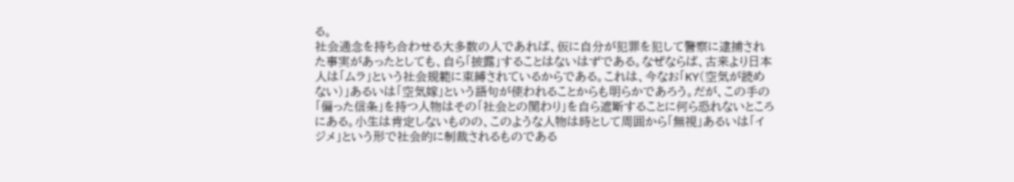る。
社会通念を持ち合わせる大多数の人であれば、仮に自分が犯罪を犯して警察に逮捕された事実があったとしても、自ら「披露」することはないはずである。なぜならば、古来より日本人は「ムラ」という社会規範に束縛されているからである。これは、今なお「KY(空気が読めない)」あるいは「空気嫁」という語句が使われることからも明らかであろう。だが、この手の「偏った信条」を持つ人物はその「社会との関わり」を自ら遮断することに何ら恐れないところにある。小生は肯定しないものの、このような人物は時として周囲から「無視」あるいは「イジメ」という形で社会的に制裁されるものである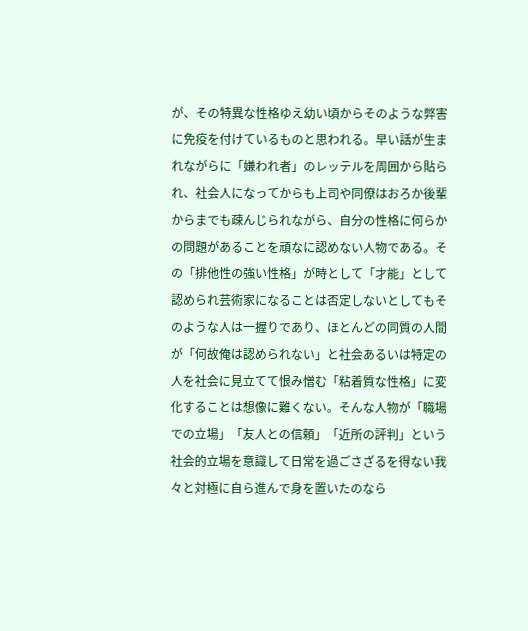が、その特異な性格ゆえ幼い頃からそのような弊害に免疫を付けているものと思われる。早い話が生まれながらに「嫌われ者」のレッテルを周囲から貼られ、社会人になってからも上司や同僚はおろか後輩からまでも疎んじられながら、自分の性格に何らかの問題があることを頑なに認めない人物である。その「排他性の強い性格」が時として「才能」として認められ芸術家になることは否定しないとしてもそのような人は一握りであり、ほとんどの同質の人間が「何故俺は認められない」と社会あるいは特定の人を社会に見立てて恨み憎む「粘着質な性格」に変化することは想像に難くない。そんな人物が「職場での立場」「友人との信頼」「近所の評判」という社会的立場を意識して日常を過ごさざるを得ない我々と対極に自ら進んで身を置いたのなら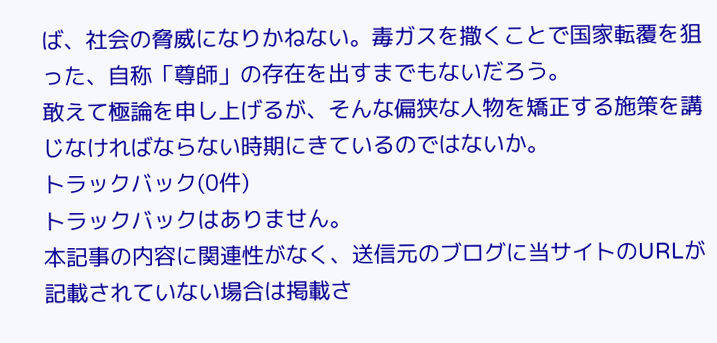ば、社会の脅威になりかねない。毒ガスを撒くことで国家転覆を狙った、自称「尊師」の存在を出すまでもないだろう。
敢えて極論を申し上げるが、そんな偏狭な人物を矯正する施策を講じなければならない時期にきているのではないか。
トラックバック(0件)
トラックバックはありません。
本記事の内容に関連性がなく、送信元のブログに当サイトのURLが記載されていない場合は掲載さ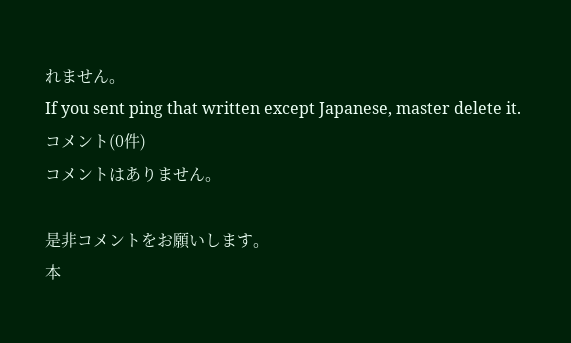れません。
If you sent ping that written except Japanese, master delete it.
コメント(0件)
コメントはありません。

是非コメントをお願いします。
本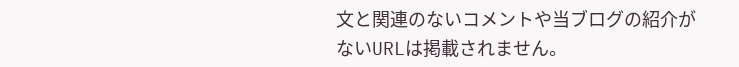文と関連のないコメントや当ブログの紹介がないURLは掲載されません。